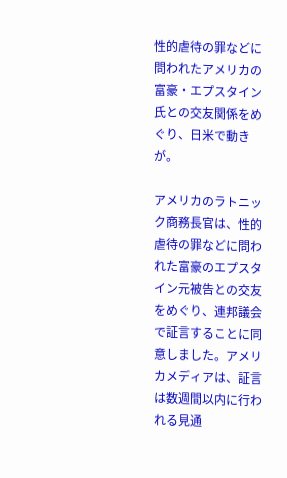性的虐待の罪などに問われたアメリカの富豪・エプスタイン氏との交友関係をめぐり、日米で動きが。

アメリカのラトニック商務長官は、性的虐待の罪などに問われた富豪のエプスタイン元被告との交友をめぐり、連邦議会で証言することに同意しました。アメリカメディアは、証言は数週間以内に行われる見通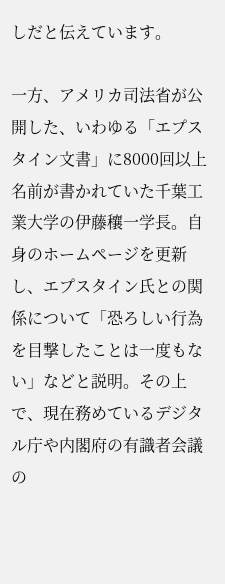しだと伝えています。

一方、アメリカ司法省が公開した、いわゆる「エプスタイン文書」に8000回以上名前が書かれていた千葉工業大学の伊藤穰一学長。自身のホームページを更新し、エプスタイン氏との関係について「恐ろしい行為を目撃したことは一度もない」などと説明。その上で、現在務めているデジタル庁や内閣府の有識者会議の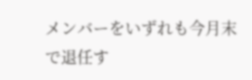メンバーをいずれも今月末で退任す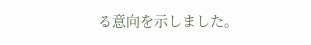る意向を示しました。